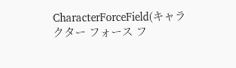CharacterForceField(キャラクター フォース フ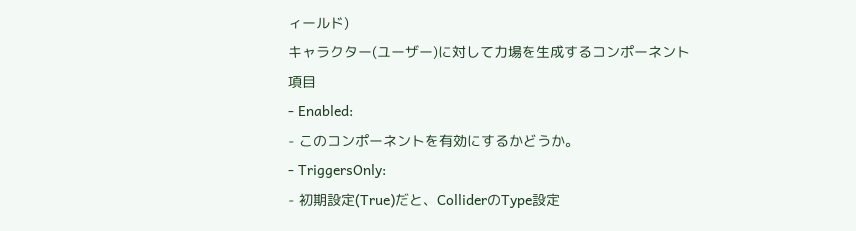ィールド)
キャラクター(ユーザー)に対して力場を生成するコンポーネント
項目
- Enabled:
- このコンポーネントを有効にするかどうか。
- TriggersOnly:
- 初期設定(True)だと、ColliderのType設定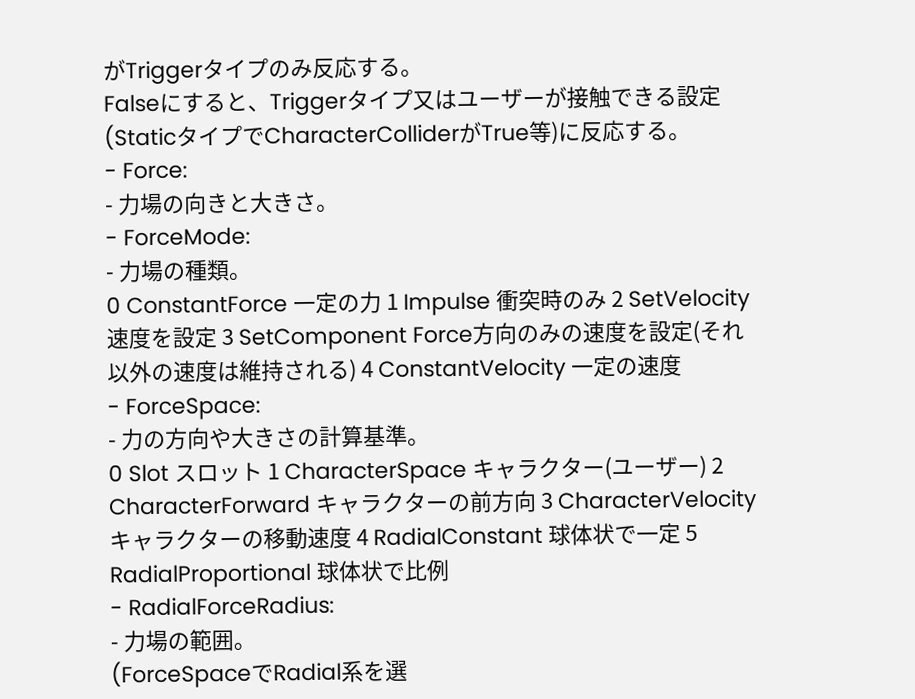がTriggerタイプのみ反応する。
Falseにすると、Triggerタイプ又はユーザーが接触できる設定(StaticタイプでCharacterColliderがTrue等)に反応する。
- Force:
- 力場の向きと大きさ。
- ForceMode:
- 力場の種類。
0 ConstantForce 一定の力 1 Impulse 衝突時のみ 2 SetVelocity 速度を設定 3 SetComponent Force方向のみの速度を設定(それ以外の速度は維持される) 4 ConstantVelocity 一定の速度
- ForceSpace:
- 力の方向や大きさの計算基準。
0 Slot スロット 1 CharacterSpace キャラクター(ユーザー) 2 CharacterForward キャラクターの前方向 3 CharacterVelocity キャラクターの移動速度 4 RadialConstant 球体状で一定 5 RadialProportional 球体状で比例
- RadialForceRadius:
- 力場の範囲。
(ForceSpaceでRadial系を選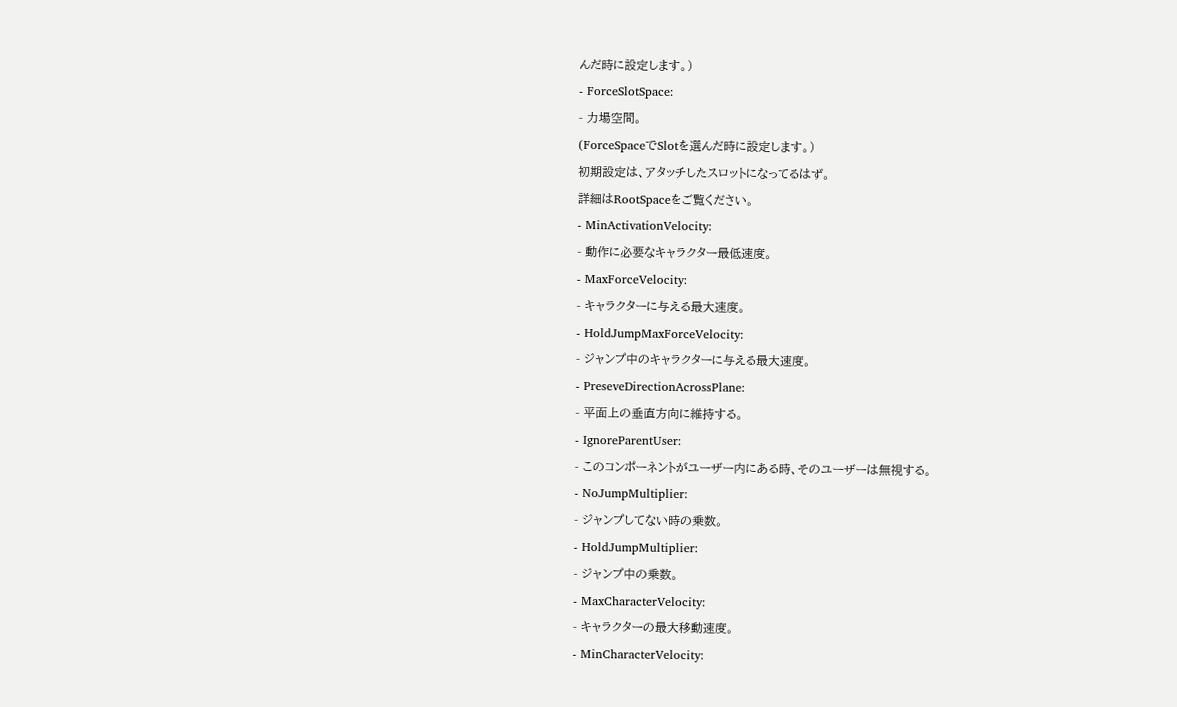んだ時に設定します。)
- ForceSlotSpace:
- 力場空間。
(ForceSpaceでSlotを選んだ時に設定します。)
初期設定は、アタッチしたスロットになってるはず。
詳細はRootSpaceをご覧ください。
- MinActivationVelocity:
- 動作に必要なキャラクター最低速度。
- MaxForceVelocity:
- キャラクターに与える最大速度。
- HoldJumpMaxForceVelocity:
- ジャンプ中のキャラクターに与える最大速度。
- PreseveDirectionAcrossPlane:
- 平面上の垂直方向に維持する。
- IgnoreParentUser:
- このコンポーネントがユーザー内にある時、そのユーザーは無視する。
- NoJumpMultiplier:
- ジャンプしてない時の乗数。
- HoldJumpMultiplier:
- ジャンプ中の乗数。
- MaxCharacterVelocity:
- キャラクターの最大移動速度。
- MinCharacterVelocity: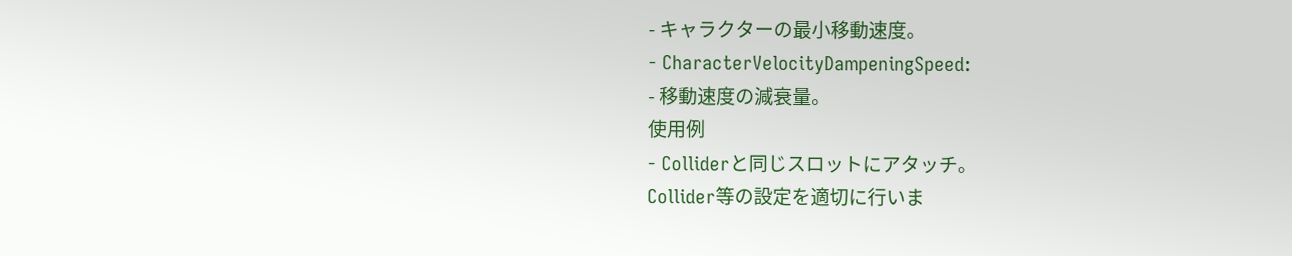- キャラクターの最小移動速度。
- CharacterVelocityDampeningSpeed:
- 移動速度の減衰量。
使用例
- Colliderと同じスロットにアタッチ。
Collider等の設定を適切に行いま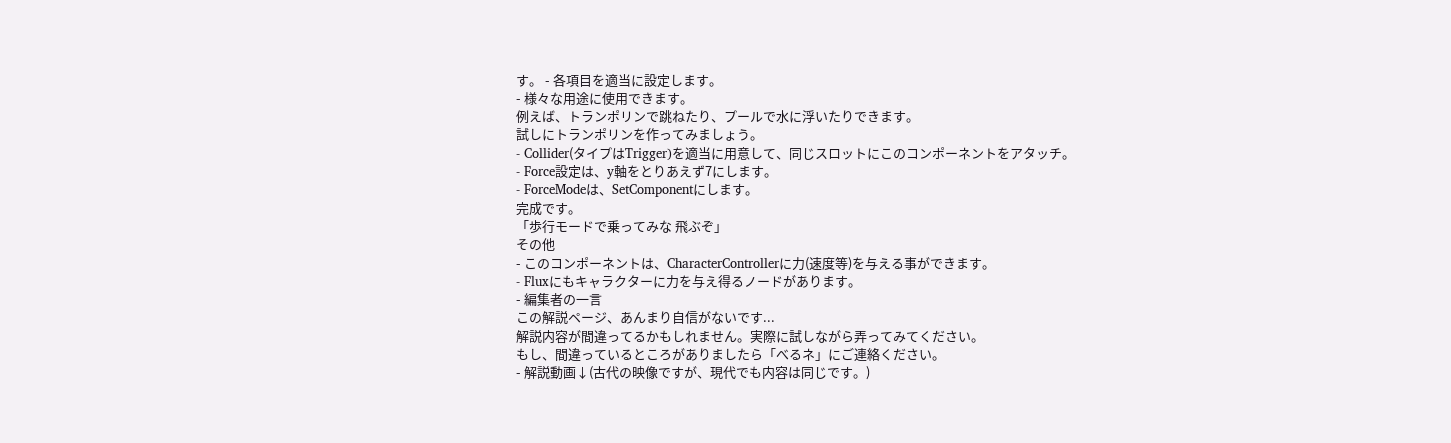す。 - 各項目を適当に設定します。
- 様々な用途に使用できます。
例えば、トランポリンで跳ねたり、プールで水に浮いたりできます。
試しにトランポリンを作ってみましょう。
- Collider(タイプはTrigger)を適当に用意して、同じスロットにこのコンポーネントをアタッチ。
- Force設定は、y軸をとりあえず7にします。
- ForceModeは、SetComponentにします。
完成です。
「歩行モードで乗ってみな 飛ぶぞ」
その他
- このコンポーネントは、CharacterControllerに力(速度等)を与える事ができます。
- Fluxにもキャラクターに力を与え得るノードがあります。
- 編集者の一言
この解説ページ、あんまり自信がないです...
解説内容が間違ってるかもしれません。実際に試しながら弄ってみてください。
もし、間違っているところがありましたら「べるネ」にご連絡ください。
- 解説動画↓(古代の映像ですが、現代でも内容は同じです。)